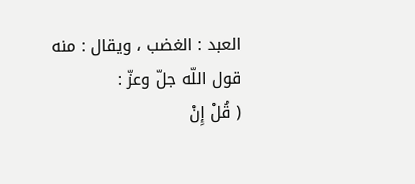العبد : الغضب ، ويقال : منه قول اللّه جلّ وعزّ :
( قُلْ إِنْ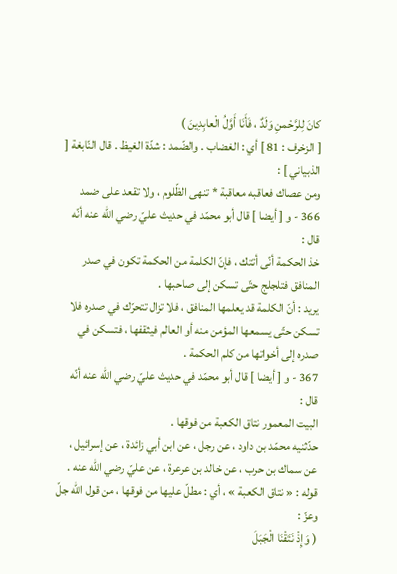كانَ لِلرَّحْمنِ وَلَدٌ ، فَأَنَا أَوَّلُ الْعابِدِينَ )
[ الزخرف : 81 ] أي : الغضاب . والضّمد : شدّة الغيظ . قال النّابغة [ الذبياني ] :
ومن عصاك فعاقبه معاقبة * تنهى الظّلوم ، ولا تقعد على ضمد
366 - و [ أيضا ] قال أبو محمّد في حديث عليّ رضي اللّه عنه أنّه قال :
خذ الحكمة أنّى أتتك ، فإنّ الكلمة من الحكمة تكون في صدر المنافق فتلجلج حتّى تسكن إلى صاحبها .
يريد : أنّ الكلمة قد يعلمها المنافق ، فلا تزال تتحرّك في صدره فلا تسكن حتّى يسمعها المؤمن منه أو العالم فيثقفها ، فتسكن في صدره إلى أخواتها من كلم الحكمة .
367 - و [ أيضا ] قال أبو محمّد في حديث عليّ رضي اللّه عنه أنّه قال :
البيت المعمور نتاق الكعبة من فوقها .
حدّثنيه محمّد بن داود ، عن رجل ، عن ابن أبي زائدة ، عن إسرائيل ، عن سماك بن حرب ، عن خالد بن عرعرة ، عن عليّ رضي اللّه عنه .
قوله : « نتاق الكعبة » ، أي : مطلّ عليها من فوقها ، من قول اللّه جلّ وعزّ :
( وَإِذْ نَتَقْنَا الْجَبَلَ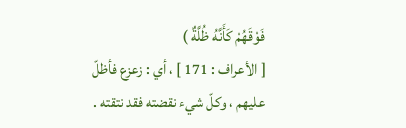فَوْقَهُمْ كَأَنَّهُ ظُلَّةٌ )
[ الأعراف : 171 ] ، أي : زعزع فأظلّ عليهم ، وكلّ شيء نقضته فقد نتقته .